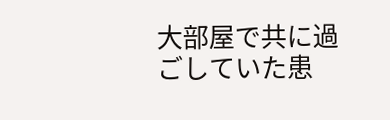大部屋で共に過ごしていた患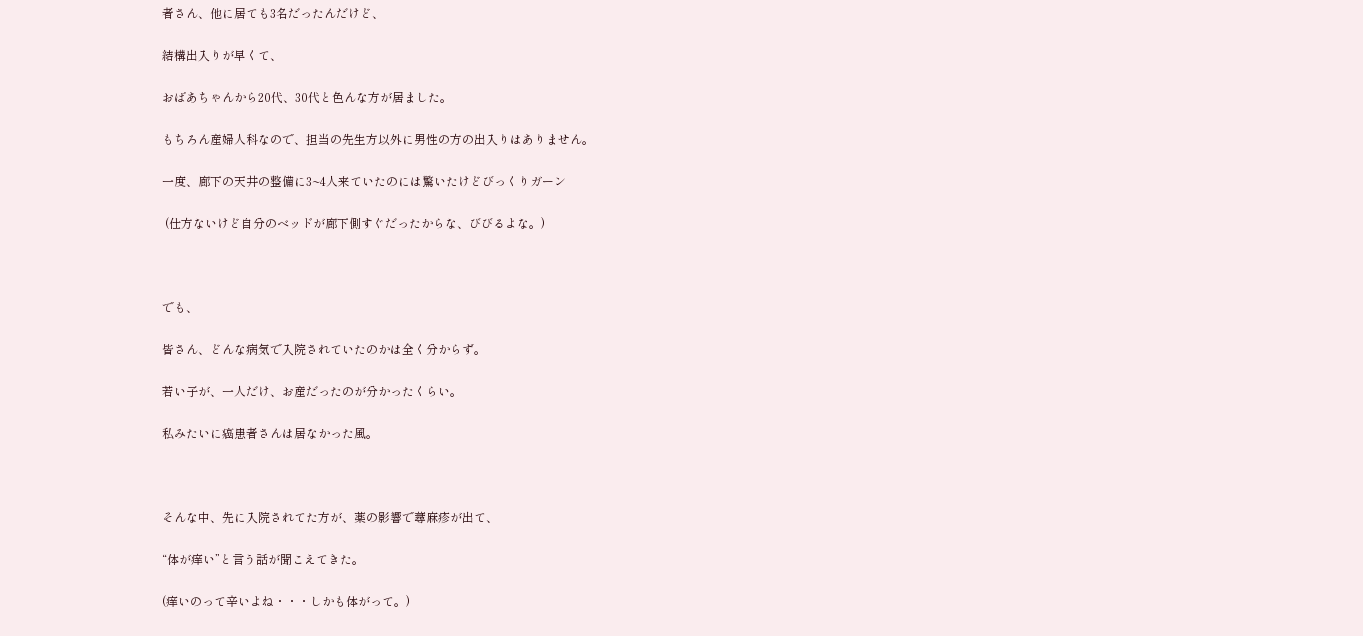者さん、他に居ても3名だったんだけど、

結構出入りが早くて、

おばあちゃんから20代、30代と色んな方が居ました。

もちろん産婦人科なので、担当の先生方以外に男性の方の出入りはありません。

一度、廊下の天井の整備に3~4人来ていたのには驚いたけどびっくりガーン

 (仕方ないけど自分のベッドが廊下側すぐだったからな、びびるよな。)



でも、

皆さん、どんな病気で入院されていたのかは全く分からず。

若い子が、一人だけ、お産だったのが分かったくらい。

私みたいに癌患者さんは居なかった風。



そんな中、先に入院されてた方が、薬の影響で蕁麻疹が出て、

“体が痒い”と言う話が聞こえてきた。

(痒いのって辛いよね・・・しかも体がって。)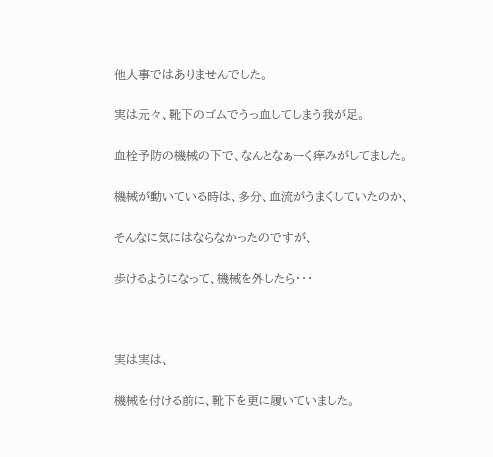他人事ではありませんでした。

実は元々、靴下のゴムでうっ血してしまう我が足。

血栓予防の機械の下で、なんとなぁーく痒みがしてました。

機械が動いている時は、多分、血流がうまくしていたのか、

そんなに気にはならなかったのですが、

歩けるようになって、機械を外したら・・・



実は実は、

機械を付ける前に、靴下を更に履いていました。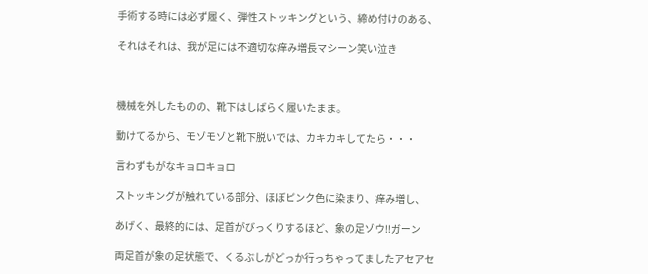手術する時には必ず履く、弾性ストッキングという、締め付けのある、

それはそれは、我が足には不適切な痒み増長マシーン笑い泣き



機械を外したものの、靴下はしばらく履いたまま。

動けてるから、モゾモゾと靴下脱いでは、カキカキしてたら・・・

言わずもがなキョロキョロ

ストッキングが触れている部分、ほぼピンク色に染まり、痒み増し、

あげく、最終的には、足首がびっくりするほど、象の足ゾウ!!ガーン

両足首が象の足状態で、くるぶしがどっか行っちゃってましたアセアセ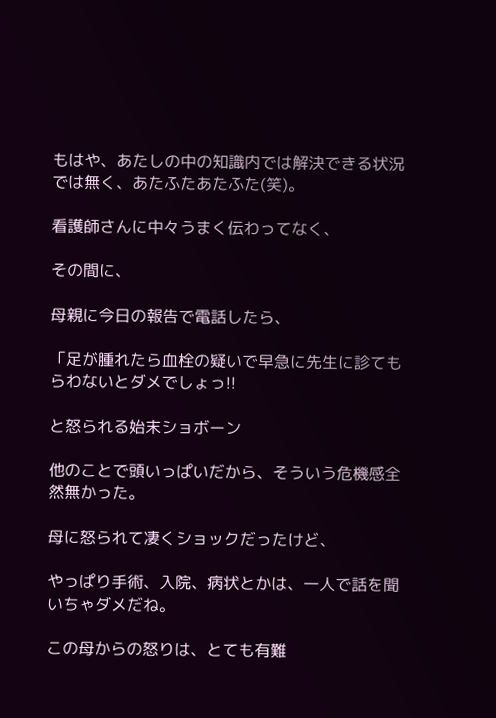もはや、あたしの中の知識内では解決できる状況では無く、あたふたあたふた(笑)。

看護師さんに中々うまく伝わってなく、

その間に、

母親に今日の報告で電話したら、

「足が腫れたら血栓の疑いで早急に先生に診てもらわないとダメでしょっ!!

と怒られる始末ショボーン

他のことで頭いっぱいだから、そういう危機感全然無かった。

母に怒られて凄くショックだったけど、

やっぱり手術、入院、病状とかは、一人で話を聞いちゃダメだね。

この母からの怒りは、とても有難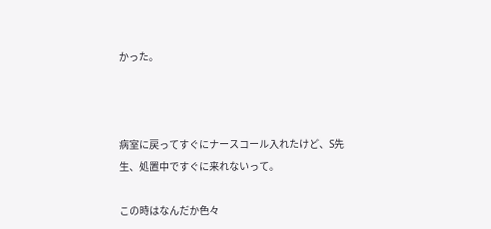かった。



病室に戻ってすぐにナースコール入れたけど、S先生、処置中ですぐに来れないって。

この時はなんだか色々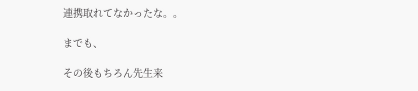連携取れてなかったな。。

までも、

その後もちろん先生来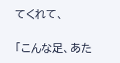てくれて、

「こんな足、あた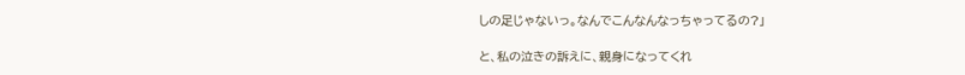しの足じゃないっ。なんでこんなんなっちゃってるの?」

と、私の泣きの訴えに、親身になってくれ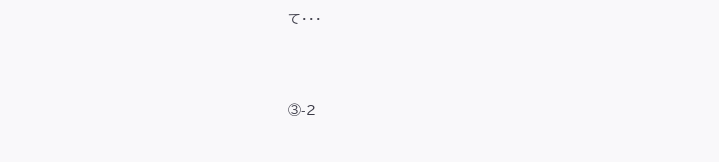て・・・



③-2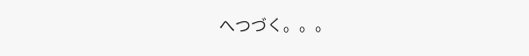へつづく。。。